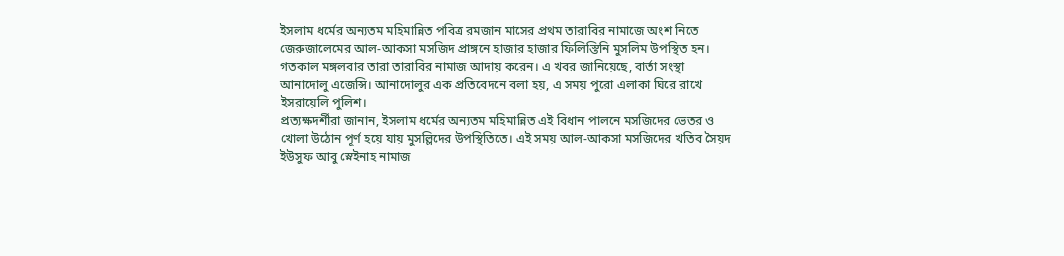ইসলাম ধর্মের অন্যতম মহিমান্নিত পবিত্র রমজান মাসের প্রথম তারাবির নামাজে অংশ নিতে জেরুজালেমের আল-আকসা মসজিদ প্রাঙ্গনে হাজার হাজার ফিলিস্তিনি মুসলিম উপস্থিত হন। গতকাল মঙ্গলবার তারা তারাবির নামাজ আদায় করেন। এ খবর জানিয়েছে, বার্তা সংস্থা আনাদোলু এজেন্সি। আনাদোলুর এক প্রতিবেদনে বলা হয়, এ সময় পুরো এলাকা ঘিরে রাখে ইসরায়েলি পুলিশ।
প্রত্যক্ষদর্শীরা জানান, ইসলাম ধর্মের অন্যতম মহিমান্নিত এই বিধান পালনে মসজিদের ভেতর ও খোলা উঠোন পূর্ণ হয়ে যায় মুসল্লিদের উপস্থিতিতে। এই সময় আল-আকসা মসজিদের খতিব সৈয়দ ইউসুফ আবু স্নেইনাহ নামাজ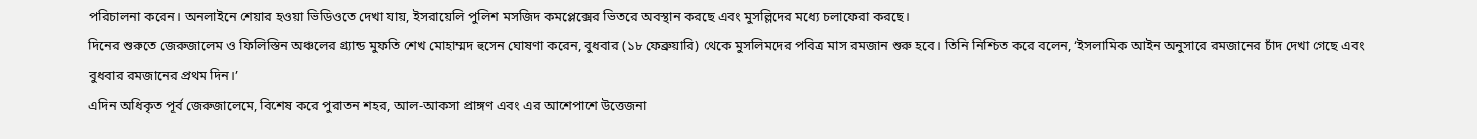পরিচালনা করেন। অনলাইনে শেয়ার হওয়া ভিডিওতে দেখা যায়, ইসরায়েলি পুলিশ মসজিদ কমপ্লেক্সের ভিতরে অবস্থান করছে এবং মুসল্লিদের মধ্যে চলাফেরা করছে।
দিনের শুরুতে জেরুজালেম ও ফিলিস্তিন অঞ্চলের গ্র্যান্ড মুফতি শেখ মোহাম্মদ হুসেন ঘোষণা করেন, বুধবার (১৮ ফেব্রুয়ারি) থেকে মুসলিমদের পবিত্র মাস রমজান শুরু হবে। তিনি নিশ্চিত করে বলেন, ‘ইসলামিক আইন অনুসারে রমজানের চাঁদ দেখা গেছে এবং বুধবার রমজানের প্রথম দিন।’
এদিন অধিকৃত পূর্ব জেরুজালেমে, বিশেষ করে পুরাতন শহর, আল-আকসা প্রাঙ্গণ এবং এর আশেপাশে উত্তেজনা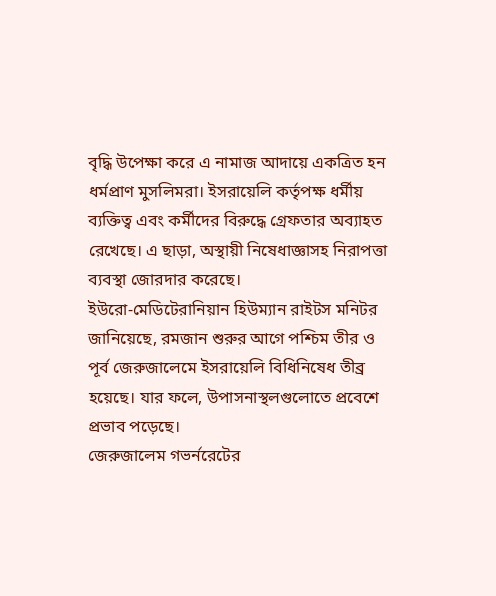বৃদ্ধি উপেক্ষা করে এ নামাজ আদায়ে একত্রিত হন ধর্মপ্রাণ মুসলিমরা। ইসরায়েলি কর্তৃপক্ষ ধর্মীয় ব্যক্তিত্ব এবং কর্মীদের বিরুদ্ধে গ্রেফতার অব্যাহত রেখেছে। এ ছাড়া, অস্থায়ী নিষেধাজ্ঞাসহ নিরাপত্তা ব্যবস্থা জোরদার করেছে।
ইউরো-মেডিটেরানিয়ান হিউম্যান রাইটস মনিটর জানিয়েছে, রমজান শুরুর আগে পশ্চিম তীর ও পূর্ব জেরুজালেমে ইসরায়েলি বিধিনিষেধ তীব্র হয়েছে। যার ফলে, উপাসনাস্থলগুলোতে প্রবেশে প্রভাব পড়েছে।
জেরুজালেম গভর্নরেটের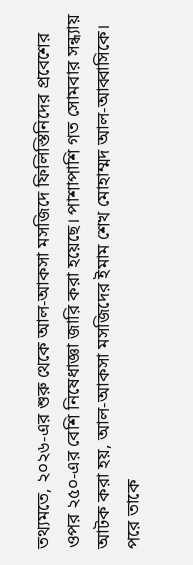তথ্যমতে, ২০২৬-এর শুরু থেকে আল-আকসা মসজিদে ফিলিস্তিনিদের প্রবেশের ওপর ২৫০-এর বেশি নিষেধাজ্ঞা জারি করা হয়েছে। পাশাপাশি গত সোমবার সন্ধ্যায় আটক করা হয়, আল-আকসা মসজিদের ইমাম শেখ মোহাম্মদ আল-আব্বাসিকে। পরে তাকে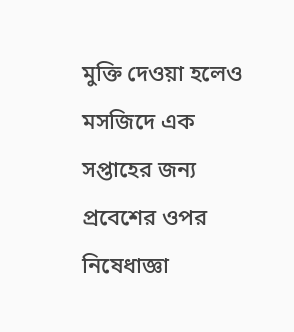মুক্তি দেওয়া হলেও মসজিদে এক সপ্তাহের জন্য প্রবেশের ওপর নিষেধাজ্ঞা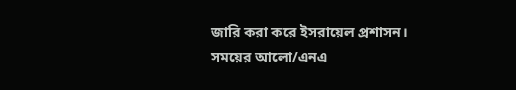জারি করা করে ইসরায়েল প্রশাসন।
সময়ের আলো/এনএ